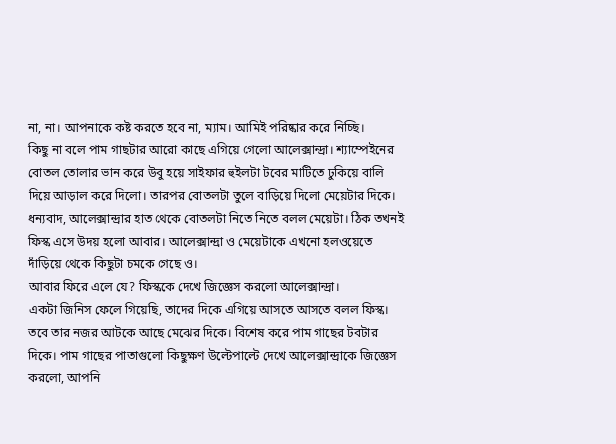না, না। আপনাকে কষ্ট করতে হবে না, ম্যাম। আমিই পরিষ্কার করে নিচ্ছি।
কিছু না বলে পাম গাছটার আরো কাছে এগিয়ে গেলো আলেক্সান্দ্রা। শ্যাম্পেইনের বোতল তোলার ভান করে উবু হয়ে সাইফার হুইলটা টবের মাটিতে ঢুকিয়ে বালি দিয়ে আড়াল করে দিলো। তারপর বোতলটা তুলে বাড়িয়ে দিলো মেয়েটার দিকে।
ধন্যবাদ, আলেক্সান্দ্রার হাত থেকে বোতলটা নিতে নিতে বলল মেয়েটা। ঠিক তখনই ফিস্ক এসে উদয় হলো আবার। আলেক্সান্দ্রা ও মেয়েটাকে এখনো হলওয়েতে দাঁড়িয়ে থেকে কিছুটা চমকে গেছে ও।
আবার ফিরে এলে যে? ফিস্ককে দেখে জিজ্ঞেস করলো আলেক্সান্দ্রা।
একটা জিনিস ফেলে গিয়েছি, তাদের দিকে এগিয়ে আসতে আসতে বলল ফিস্ক। তবে তার নজর আটকে আছে মেঝের দিকে। বিশেষ করে পাম গাছের টবটার দিকে। পাম গাছের পাতাগুলো কিছুক্ষণ উল্টেপাল্টে দেখে আলেক্সান্দ্রাকে জিজ্ঞেস করলো, আপনি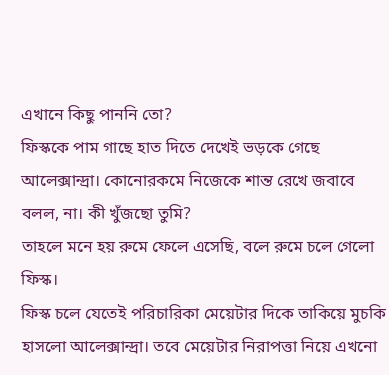এখানে কিছু পাননি তো?
ফিস্ককে পাম গাছে হাত দিতে দেখেই ভড়কে গেছে আলেক্সান্দ্রা। কোনোরকমে নিজেকে শান্ত রেখে জবাবে বলল, না। কী খুঁজছো তুমি?
তাহলে মনে হয় রুমে ফেলে এসেছি, বলে রুমে চলে গেলো ফিস্ক।
ফিস্ক চলে যেতেই পরিচারিকা মেয়েটার দিকে তাকিয়ে মুচকি হাসলো আলেক্সান্দ্রা। তবে মেয়েটার নিরাপত্তা নিয়ে এখনো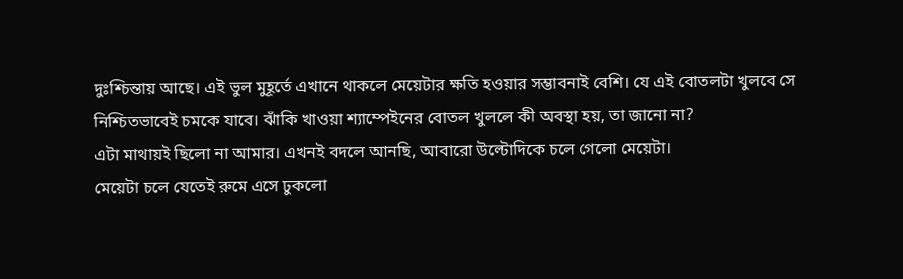দুঃশ্চিন্তায় আছে। এই ভুল মুহূর্তে এখানে থাকলে মেয়েটার ক্ষতি হওয়ার সম্ভাবনাই বেশি। যে এই বোতলটা খুলবে সে নিশ্চিতভাবেই চমকে যাবে। ঝাঁকি খাওয়া শ্যাম্পেইনের বোতল খুললে কী অবস্থা হয়, তা জানো না?
এটা মাথায়ই ছিলো না আমার। এখনই বদলে আনছি, আবারো উল্টোদিকে চলে গেলো মেয়েটা।
মেয়েটা চলে যেতেই রুমে এসে ঢুকলো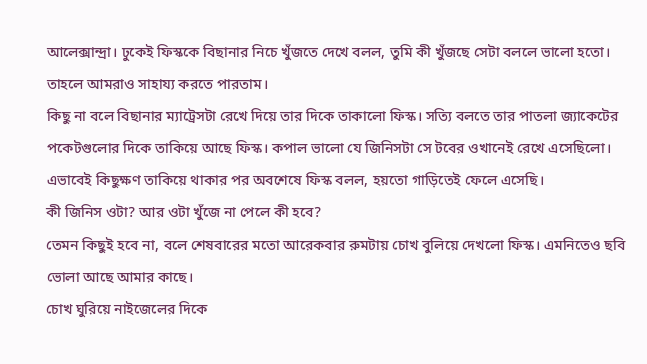আলেক্সান্দ্রা। ঢুকেই ফিস্ককে বিছানার নিচে খুঁজতে দেখে বলল, তুমি কী খুঁজছে সেটা বললে ভালো হতো। তাহলে আমরাও সাহায্য করতে পারতাম।
কিছু না বলে বিছানার ম্যাট্রেসটা রেখে দিয়ে তার দিকে তাকালো ফিস্ক। সত্যি বলতে তার পাতলা জ্যাকেটের পকেটগুলোর দিকে তাকিয়ে আছে ফিস্ক। কপাল ভালো যে জিনিসটা সে টবের ওখানেই রেখে এসেছিলো।
এভাবেই কিছুক্ষণ তাকিয়ে থাকার পর অবশেষে ফিস্ক বলল, হয়তো গাড়িতেই ফেলে এসেছি।
কী জিনিস ওটা? আর ওটা খুঁজে না পেলে কী হবে?
তেমন কিছুই হবে না, বলে শেষবারের মতো আরেকবার রুমটায় চোখ বুলিয়ে দেখলো ফিস্ক। এমনিতেও ছবি ভোলা আছে আমার কাছে।
চোখ ঘুরিয়ে নাইজেলের দিকে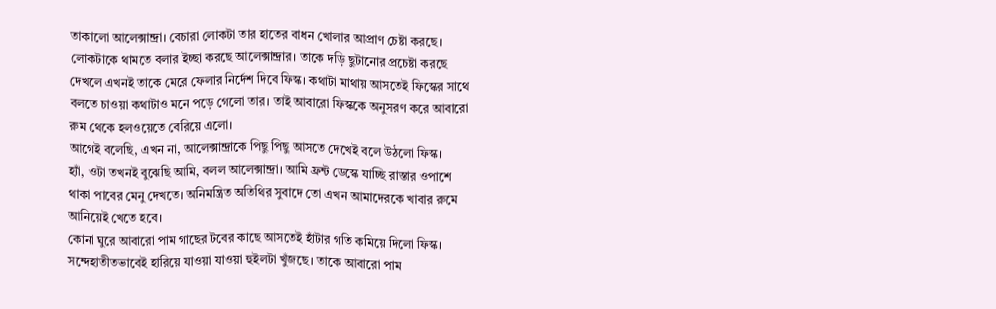তাকালো আলেক্সান্দ্রা। বেচারা লোকটা তার হাতের বাধন খোলার আপ্রাণ চেষ্টা করছে। লোকটাকে থামতে বলার ইচ্ছা করছে আলেক্সান্দ্রার। তাকে দড়ি ছুটানোর প্রচেষ্টা করছে দেখলে এখনই তাকে মেরে ফেলার নির্দেশ দিবে ফিস্ক। কথাটা মাথায় আসতেই ফিস্কের সাথে বলতে চাওয়া কথাটাও মনে পড়ে গেলো তার। তাই আবারো ফিস্ককে অনুসরণ করে আবারো রুম থেকে হলওয়েতে বেরিয়ে এলো।
আগেই বলেছি, এখন না, আলেক্সান্দ্রাকে পিছু পিছু আসতে দেখেই বলে উঠলো ফিস্ক।
হ্যাঁ, ওটা তখনই বুঝেছি আমি, বলল আলেক্সান্দ্রা। আমি ফ্রন্ট ডেস্কে যাচ্ছি রাস্তার ওপাশে থাকা পাবের মেনু দেখতে। অনিমন্ত্রিত অতিথির সুবাদে তো এখন আমাদেরকে খাবার রুমে আনিয়েই খেতে হবে।
কোনা ঘুরে আবারো পাম গাছের টবের কাছে আসতেই হাঁটার গতি কমিয়ে দিলো ফিস্ক। সন্দেহাতীতভাবেই হারিয়ে যাওয়া যাওয়া হুইলটা খুঁজছে। তাকে আবারো পাম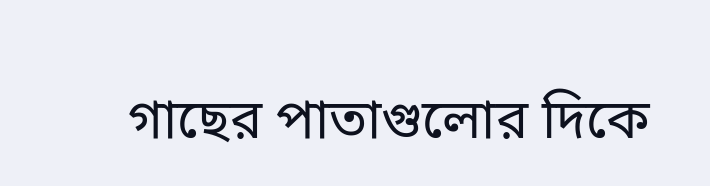গাছের পাতাগুলোর দিকে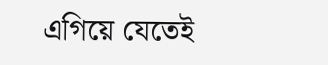এগিয়ে যেতেই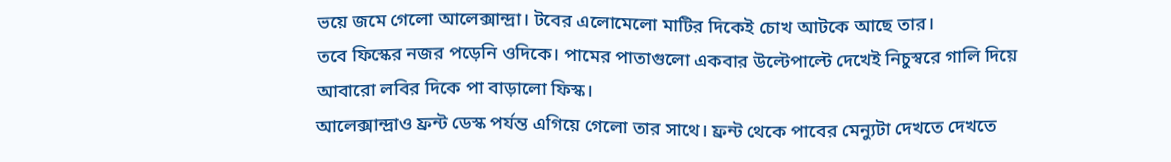ভয়ে জমে গেলো আলেক্সান্দ্রা। টবের এলোমেলো মাটির দিকেই চোখ আটকে আছে তার।
তবে ফিস্কের নজর পড়েনি ওদিকে। পামের পাতাগুলো একবার উল্টেপাল্টে দেখেই নিচুস্বরে গালি দিয়ে আবারো লবির দিকে পা বাড়ালো ফিস্ক।
আলেক্সান্দ্রাও ফ্রন্ট ডেস্ক পর্যন্ত এগিয়ে গেলো তার সাথে। ফ্রন্ট থেকে পাবের মেন্যুটা দেখতে দেখতে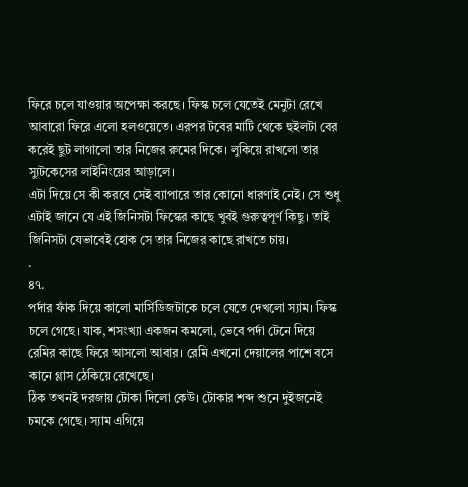ফিরে চলে যাওয়ার অপেক্ষা করছে। ফিস্ক চলে যেতেই মেনুটা রেখে আবারো ফিরে এলো হলওয়েতে। এরপর টবের মাটি থেকে হুইলটা বের করেই ছুট লাগালো তার নিজের রুমের দিকে। লুকিয়ে রাখলো তার স্যুটকেসের লাইনিংয়ের আড়ালে।
এটা দিয়ে সে কী করবে সেই ব্যাপারে তার কোনো ধারণাই নেই। সে শুধু এটাই জানে যে এই জিনিসটা ফিস্কের কাছে খুবই গুরুত্বপূর্ণ কিছু। তাই জিনিসটা যেভাবেই হোক সে তার নিজের কাছে রাখতে চায়।
.
৪৭.
পর্দার ফাঁক দিয়ে কালো মার্সিডিজটাকে চলে যেতে দেখলো স্যাম। ফিস্ক চলে গেছে। যাক, শসংখ্যা একজন কমলো, ভেবে পর্দা টেনে দিয়ে রেমির কাছে ফিরে আসলো আবার। রেমি এখনো দেয়ালের পাশে বসে কানে গ্লাস ঠেকিয়ে রেখেছে।
ঠিক তখনই দরজায় টোকা দিলো কেউ। টোকার শব্দ শুনে দুইজনেই চমকে গেছে। স্যাম এগিয়ে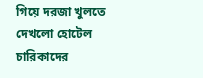গিয়ে দরজা খুলতে দেখলো হোটেল চারিকাদের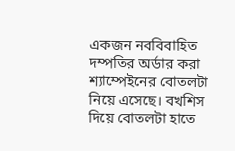একজন নববিবাহিত দম্পতির অর্ডার করা শ্যাম্পেইনের বোতলটা নিয়ে এসেছে। বখশিস দিয়ে বোতলটা হাতে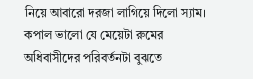নিয়ে আবারো দরজা লাগিয়ে দিলো স্যাম। কপাল ভালো যে মেয়েটা রুমের অধিবাসীদের পরিবর্তনটা বুঝতে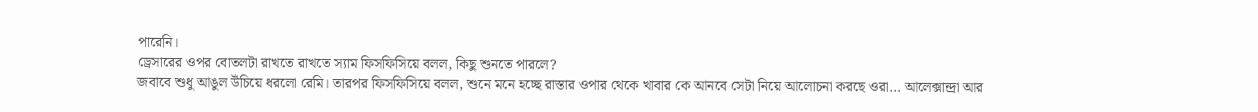পারেনি।
ড্রেসারের ওপর বোতলটা রাখতে রাখতে স্যাম ফিসফিসিয়ে বলল, কিছু শুনতে পারলে?
জবাবে শুধু আঙুল উঁচিয়ে ধরলো রেমি। তারপর ফিসফিসিয়ে বলল, শুনে মনে হচ্ছে রাস্তার ওপার থেকে খাবার কে আনবে সেটা নিয়ে আলোচনা করছে ওরা… আলেক্সান্দ্রা আর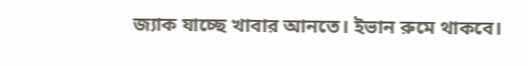জ্যাক যাচ্ছে খাবার আনতে। ইভান রুমে থাকবে।